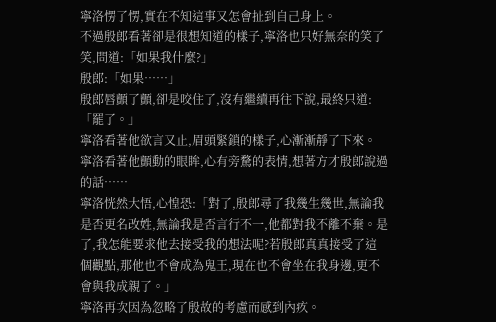寧洛愣了愣,實在不知這事又怎會扯到自己身上。
不過殷郎看著卻是很想知道的樣子,寧洛也只好無奈的笑了笑,問道:「如果我什麼?」
殷郎:「如果……」
殷郎唇顫了顫,卻是咬住了,沒有繼續再往下說,最終只道:「罷了。」
寧洛看著他欲言又止,眉頭緊鎖的樣子,心漸漸靜了下來。
寧洛看著他顫動的眼眸,心有旁騖的表情,想著方才殷郎說過的話……
寧洛恍然大悟,心惶恐:「對了,殷郎尋了我幾生幾世,無論我是否更名改姓,無論我是否言行不一,他都對我不離不棄。是了,我怎能要求他去接受我的想法呢?若殷郎真真接受了這個觀點,那他也不會成為鬼王,現在也不會坐在我身邊,更不會與我成親了。」
寧洛再次因為忽略了殷故的考慮而感到內疚。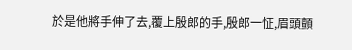於是他將手伸了去,覆上殷郎的手,殷郎一怔,眉頭顫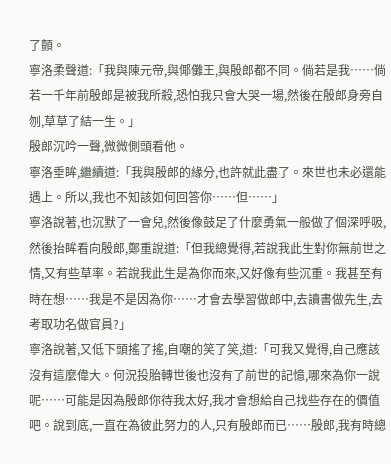了顫。
寧洛柔聲道:「我與陳元帝,與倻儺王,與殷郎都不同。倘若是我……倘若一千年前殷郎是被我所殺,恐怕我只會大哭一場,然後在殷郎身旁自刎,草草了結一生。」
殷郎沉吟一聲,微微側頭看他。
寧洛垂眸,繼續道:「我與殷郎的緣分,也許就此盡了。來世也未必還能遇上。所以,我也不知該如何回答你……但……」
寧洛說著,也沉默了一會兒,然後像鼓足了什麼勇氣一般做了個深呼吸,然後抬眸看向殷郎,鄭重說道:「但我總覺得,若說我此生對你無前世之情,又有些草率。若說我此生是為你而來,又好像有些沉重。我甚至有時在想……我是不是因為你……才會去學習做郎中,去讀書做先生,去考取功名做官員?」
寧洛說著,又低下頭搖了搖,自嘲的笑了笑,道:「可我又覺得,自己應該沒有這麼偉大。何況投胎轉世後也沒有了前世的記憶,哪來為你一說呢……可能是因為殷郎你待我太好,我才會想給自己找些存在的價值吧。說到底,一直在為彼此努力的人,只有殷郎而已……殷郎,我有時總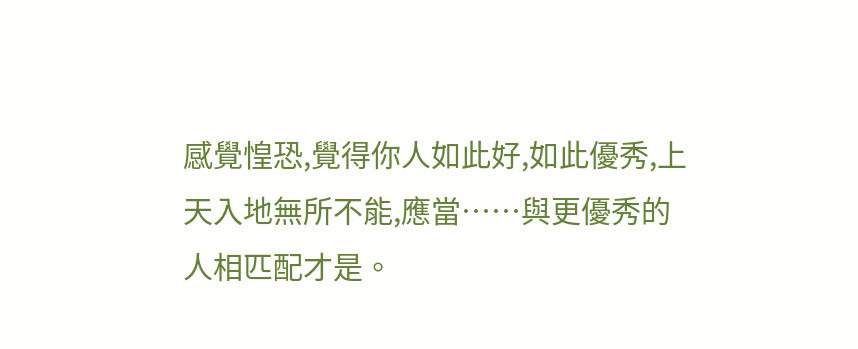感覺惶恐,覺得你人如此好,如此優秀,上天入地無所不能,應當……與更優秀的人相匹配才是。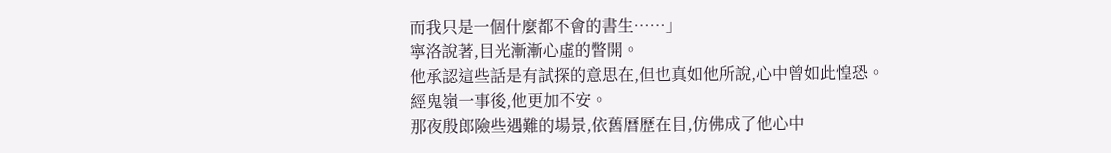而我只是一個什麼都不會的書生……」
寧洛說著,目光漸漸心虛的瞥開。
他承認這些話是有試探的意思在,但也真如他所說,心中曾如此惶恐。
經鬼嶺一事後,他更加不安。
那夜殷郎險些遇難的場景,依舊曆歷在目,仿佛成了他心中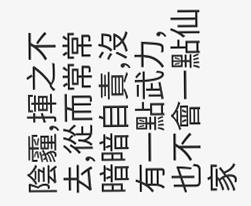陰霾,揮之不去,從而常常暗暗自責,沒有一點武力,也不會一點仙家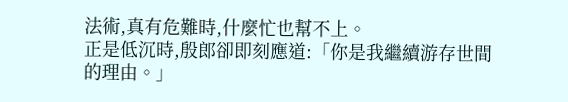法術,真有危難時,什麼忙也幫不上。
正是低沉時,殷郎卻即刻應道:「你是我繼續游存世間的理由。」